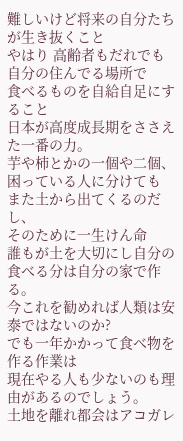難しいけど将来の自分たちが生き抜くこと
やはり 高齢者もだれでも自分の住んでる場所で
食べるものを自給自足にすること
日本が高度成長期をささえた一番の力。
芋や柿とかの一個や二個、困っている人に分けても
また土から出てくるのだし、
そのために一生けん命
誰もが土を大切にし自分の食べる分は自分の家で作る。
今これを勧めれば人類は安泰ではないのか?
でも一年かかって食べ物を作る作業は
現在やる人も少ないのも理由があるのでしょう。
土地を離れ都会はアコガレ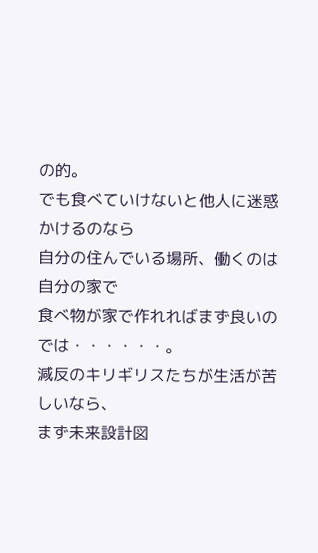の的。
でも食べていけないと他人に迷惑かけるのなら
自分の住んでいる場所、働くのは自分の家で
食べ物が家で作れればまず良いのでは・・・・・・。
減反のキリギリスたちが生活が苦しいなら、
まず未来設計図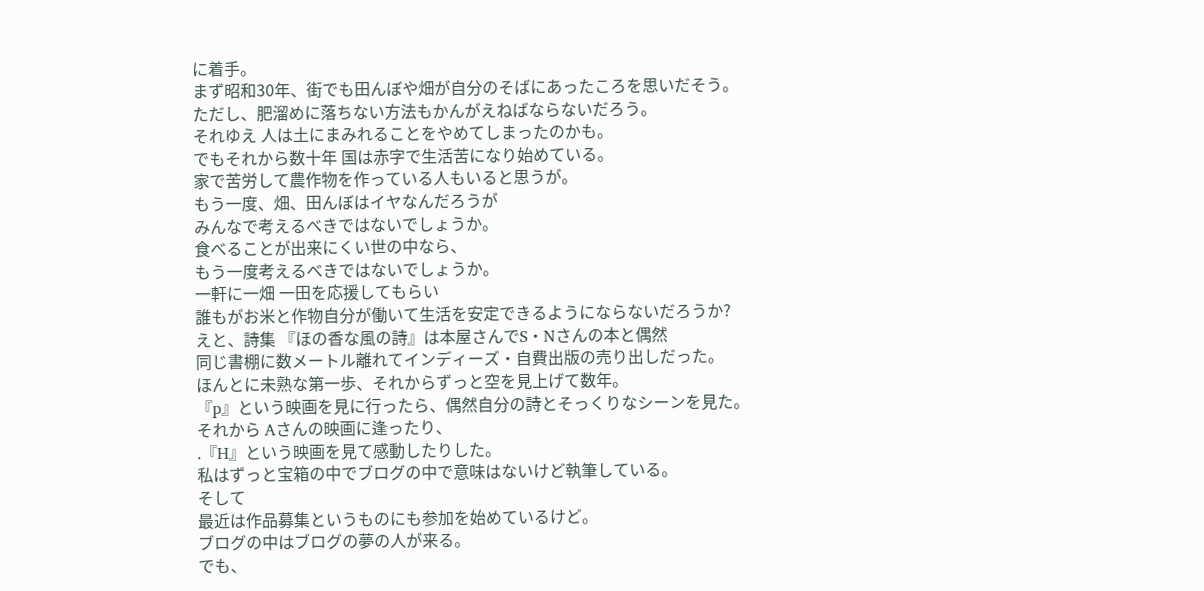に着手。
まず昭和30年、街でも田んぼや畑が自分のそばにあったころを思いだそう。
ただし、肥溜めに落ちない方法もかんがえねばならないだろう。
それゆえ 人は土にまみれることをやめてしまったのかも。
でもそれから数十年 国は赤字で生活苦になり始めている。
家で苦労して農作物を作っている人もいると思うが。
もう一度、畑、田んぼはイヤなんだろうが
みんなで考えるべきではないでしょうか。
食べることが出来にくい世の中なら、
もう一度考えるべきではないでしょうか。
一軒に一畑 一田を応援してもらい
誰もがお米と作物自分が働いて生活を安定できるようにならないだろうか?
えと、詩集 『ほの香な風の詩』は本屋さんでS・Nさんの本と偶然
同じ書棚に数メートル離れてインディーズ・自費出版の売り出しだった。
ほんとに未熟な第一歩、それからずっと空を見上げて数年。
『p』という映画を見に行ったら、偶然自分の詩とそっくりなシーンを見た。
それから Aさんの映画に逢ったり、
.『H』という映画を見て感動したりした。
私はずっと宝箱の中でブログの中で意味はないけど執筆している。
そして
最近は作品募集というものにも参加を始めているけど。
ブログの中はブログの夢の人が来る。
でも、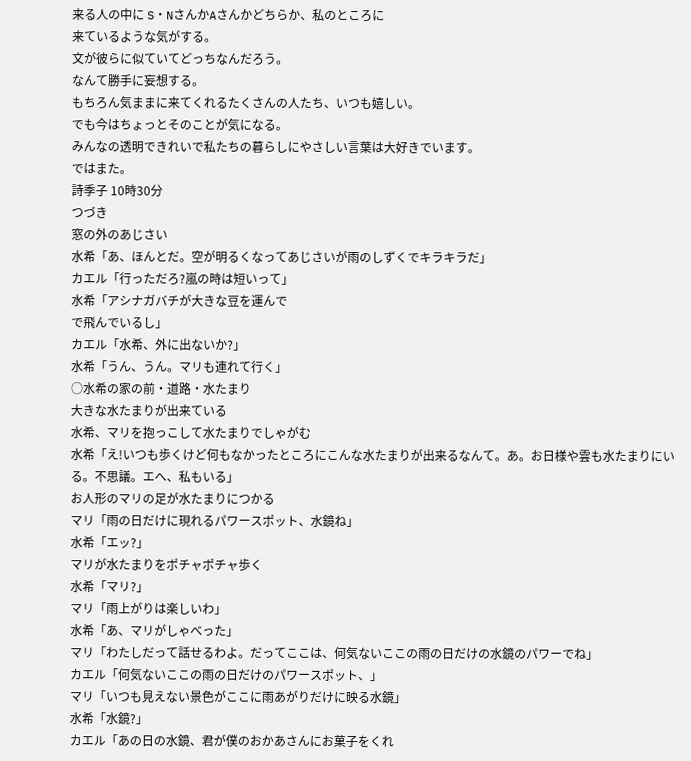来る人の中に S・NさんかAさんかどちらか、私のところに
来ているような気がする。
文が彼らに似ていてどっちなんだろう。
なんて勝手に妄想する。
もちろん気ままに来てくれるたくさんの人たち、いつも嬉しい。
でも今はちょっとそのことが気になる。
みんなの透明できれいで私たちの暮らしにやさしい言葉は大好きでいます。
ではまた。
詩季子 10時30分
つづき
窓の外のあじさい
水希「あ、ほんとだ。空が明るくなってあじさいが雨のしずくでキラキラだ」
カエル「行っただろ?嵐の時は短いって」
水希「アシナガバチが大きな豆を運んで
で飛んでいるし」
カエル「水希、外に出ないか?」
水希「うん、うん。マリも連れて行く」
○水希の家の前・道路・水たまり
大きな水たまりが出来ている
水希、マリを抱っこして水たまりでしゃがむ
水希「え!いつも歩くけど何もなかったところにこんな水たまりが出来るなんて。あ。お日様や雲も水たまりにいる。不思議。エへ、私もいる」
お人形のマリの足が水たまりにつかる
マリ「雨の日だけに現れるパワースポット、水鏡ね」
水希「エッ?」
マリが水たまりをポチャポチャ歩く
水希「マリ?」
マリ「雨上がりは楽しいわ」
水希「あ、マリがしゃべった」
マリ「わたしだって話せるわよ。だってここは、何気ないここの雨の日だけの水鏡のパワーでね」
カエル「何気ないここの雨の日だけのパワースポット、」
マリ「いつも見えない景色がここに雨あがりだけに映る水鏡」
水希「水鏡?」
カエル「あの日の水鏡、君が僕のおかあさんにお菓子をくれ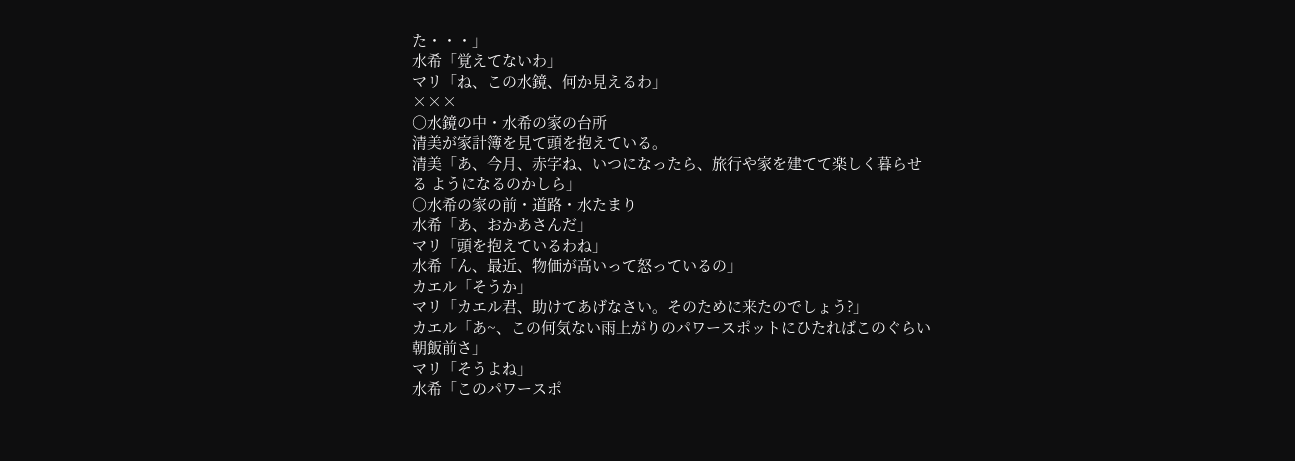た・・・」
水希「覚えてないわ」
マリ「ね、この水鏡、何か見えるわ」
×××
○水鏡の中・水希の家の台所
清美が家計簿を見て頭を抱えている。
清美「あ、今月、赤字ね、いつになったら、旅行や家を建てて楽しく暮らせる ようになるのかしら」
○水希の家の前・道路・水たまり
水希「あ、おかあさんだ」
マリ「頭を抱えているわね」
水希「ん、最近、物価が高いって怒っているの」
カエル「そうか」
マリ「カエル君、助けてあげなさい。そのために来たのでしょう?」
カエル「あ~、この何気ない雨上がりのパワースポットにひたればこのぐらい朝飯前さ」
マリ「そうよね」
水希「このパワースポ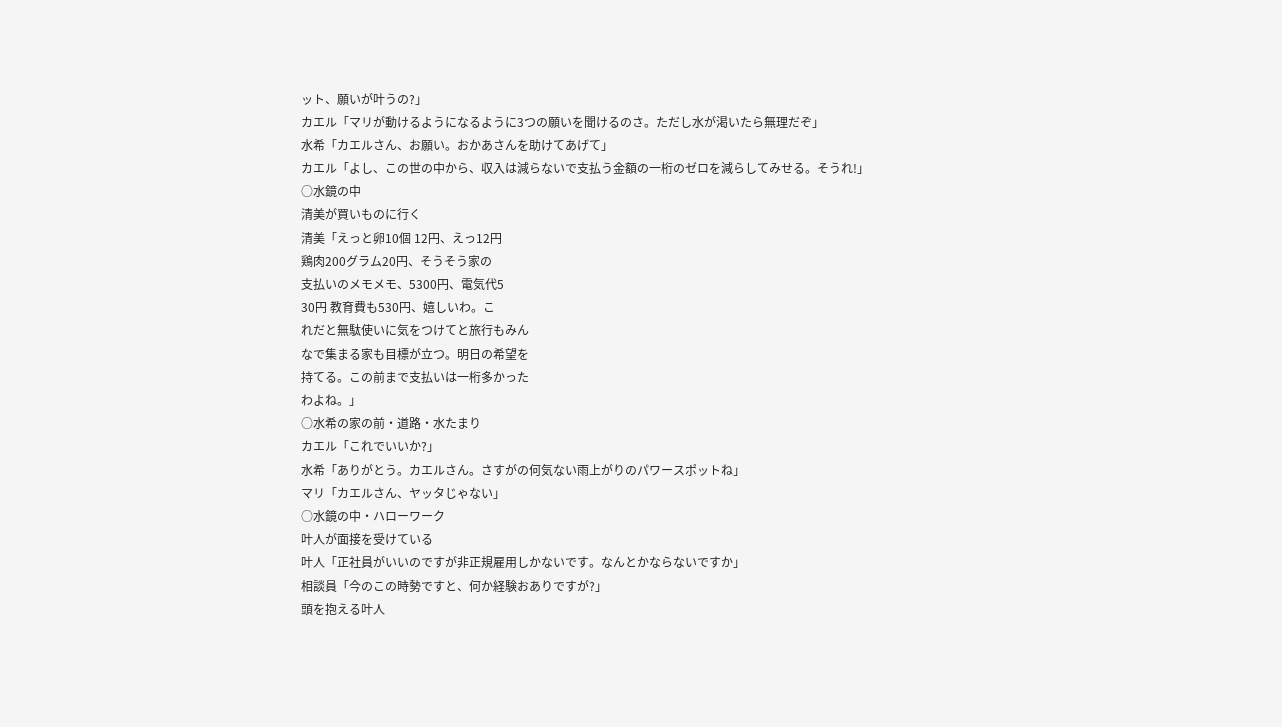ット、願いが叶うの?」
カエル「マリが動けるようになるように3つの願いを聞けるのさ。ただし水が渇いたら無理だぞ」
水希「カエルさん、お願い。おかあさんを助けてあげて」
カエル「よし、この世の中から、収入は減らないで支払う金額の一桁のゼロを減らしてみせる。そうれ!」
○水鏡の中
清美が買いものに行く
清美「えっと卵10個 12円、えっ12円
鶏肉200グラム20円、そうそう家の
支払いのメモメモ、5300円、電気代5
30円 教育費も530円、嬉しいわ。こ
れだと無駄使いに気をつけてと旅行もみん
なで集まる家も目標が立つ。明日の希望を
持てる。この前まで支払いは一桁多かった
わよね。」
○水希の家の前・道路・水たまり
カエル「これでいいか?」
水希「ありがとう。カエルさん。さすがの何気ない雨上がりのパワースポットね」
マリ「カエルさん、ヤッタじゃない」
○水鏡の中・ハローワーク
叶人が面接を受けている
叶人「正社員がいいのですが非正規雇用しかないです。なんとかならないですか」
相談員「今のこの時勢ですと、何か経験おありですが?」
頭を抱える叶人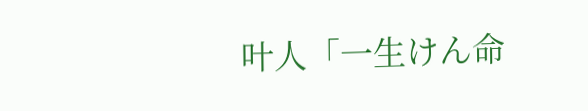叶人「一生けん命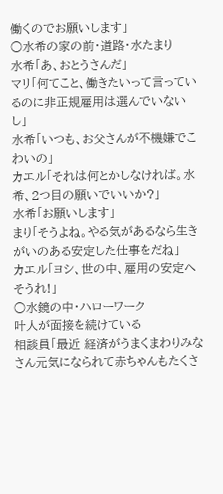働くのでお願いします」
○水希の家の前・道路・水たまり
水希「あ、おとうさんだ」
マリ「何てこと、働きたいって言っているのに非正規雇用は選んでいないし」
水希「いつも、お父さんが不機嫌でこわいの」
カエル「それは何とかしなければ。水希、2つ目の願いでいいか?」
水希「お願いします」
まり「そうよね。やる気があるなら生きがいのある安定した仕事をだね」
カエル「ヨシ、世の中、雇用の安定へそうれ!」
○水鏡の中・ハローワーク
叶人が面接を続けている
相談員「最近 経済がうまくまわりみなさん元気になられて赤ちゃんもたくさ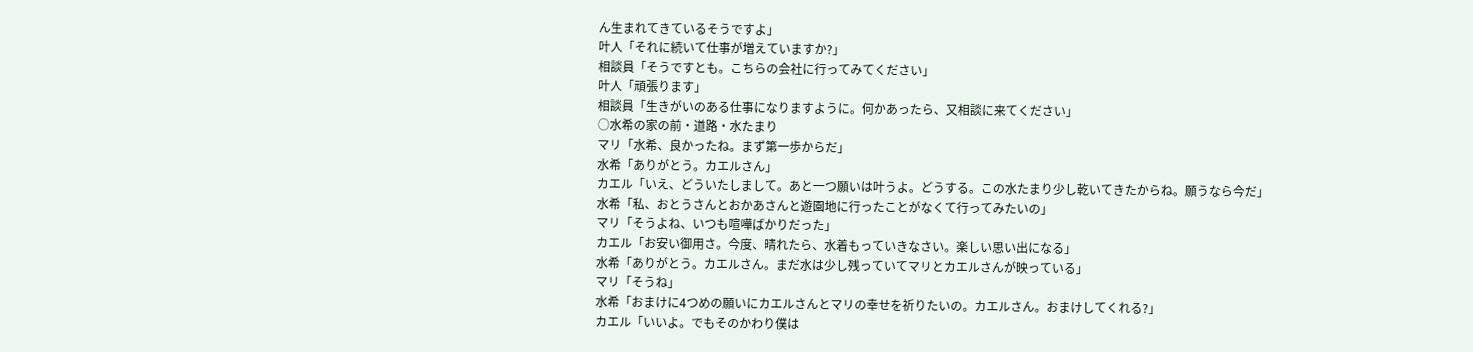ん生まれてきているそうですよ」
叶人「それに続いて仕事が増えていますか?」
相談員「そうですとも。こちらの会社に行ってみてください」
叶人「頑張ります」
相談員「生きがいのある仕事になりますように。何かあったら、又相談に来てください」
○水希の家の前・道路・水たまり
マリ「水希、良かったね。まず第一歩からだ」
水希「ありがとう。カエルさん」
カエル「いえ、どういたしまして。あと一つ願いは叶うよ。どうする。この水たまり少し乾いてきたからね。願うなら今だ」
水希「私、おとうさんとおかあさんと遊園地に行ったことがなくて行ってみたいの」
マリ「そうよね、いつも喧嘩ばかりだった」
カエル「お安い御用さ。今度、晴れたら、水着もっていきなさい。楽しい思い出になる」
水希「ありがとう。カエルさん。まだ水は少し残っていてマリとカエルさんが映っている」
マリ「そうね」
水希「おまけに4つめの願いにカエルさんとマリの幸せを祈りたいの。カエルさん。おまけしてくれる?」
カエル「いいよ。でもそのかわり僕は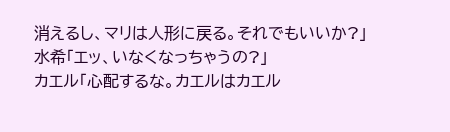消えるし、マリは人形に戻る。それでもいいか?」
水希「エッ、いなくなっちゃうの?」
カエル「心配するな。カエルはカエル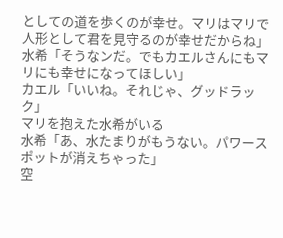としての道を歩くのが幸せ。マリはマリで人形として君を見守るのが幸せだからね」
水希「そうなンだ。でもカエルさんにもマリにも幸せになってほしい」
カエル「いいね。それじゃ、グッドラック」
マリを抱えた水希がいる
水希「あ、水たまりがもうない。パワースポットが消えちゃった」
空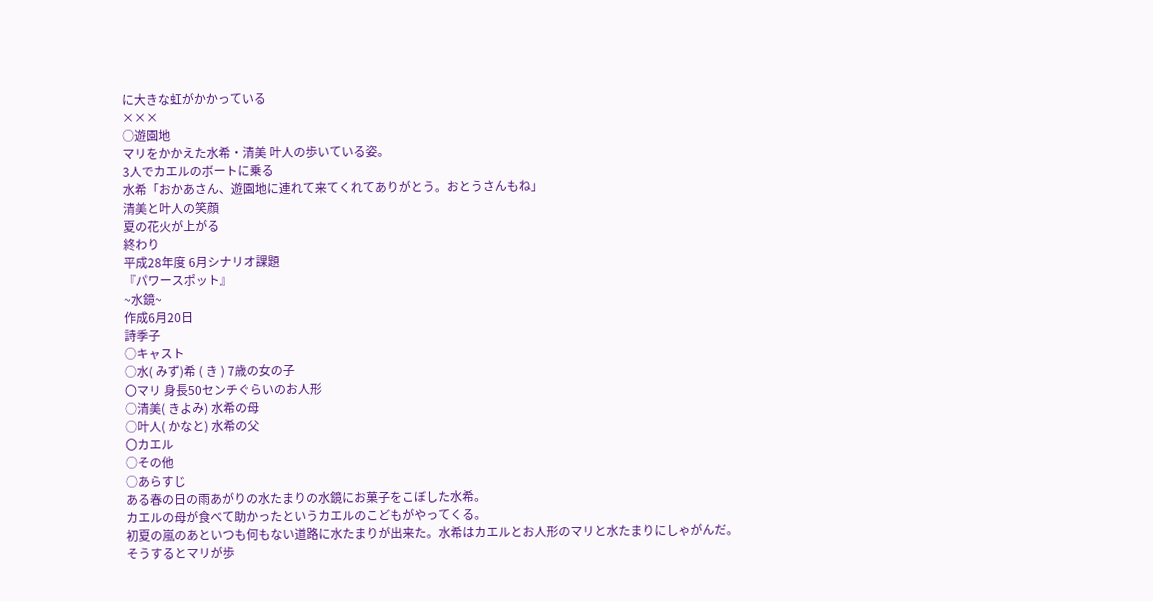に大きな虹がかかっている
×××
○遊園地
マリをかかえた水希・清美 叶人の歩いている姿。
3人でカエルのボートに乗る
水希「おかあさん、遊園地に連れて来てくれてありがとう。おとうさんもね」
清美と叶人の笑顔
夏の花火が上がる
終わり
平成28年度 6月シナリオ課題
『パワースポット』
~水鏡~
作成6月20日
詩季子
○キャスト
○水( みず)希 ( き ) 7歳の女の子
〇マリ 身長50センチぐらいのお人形
○清美( きよみ) 水希の母
○叶人( かなと) 水希の父
〇カエル
○その他
○あらすじ
ある春の日の雨あがりの水たまりの水鏡にお菓子をこぼした水希。
カエルの母が食べて助かったというカエルのこどもがやってくる。
初夏の嵐のあといつも何もない道路に水たまりが出来た。水希はカエルとお人形のマリと水たまりにしゃがんだ。
そうするとマリが歩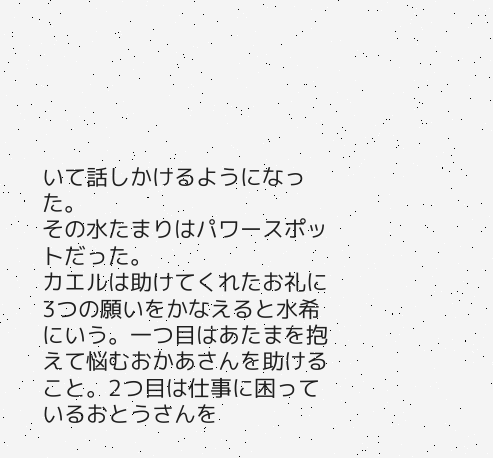いて話しかけるようになった。
その水たまりはパワースポットだった。
カエルは助けてくれたお礼に3つの願いをかなえると水希にいう。一つ目はあたまを抱えて悩むおかあさんを助けること。2つ目は仕事に困っているおとうさんを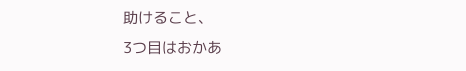助けること、
3つ目はおかあ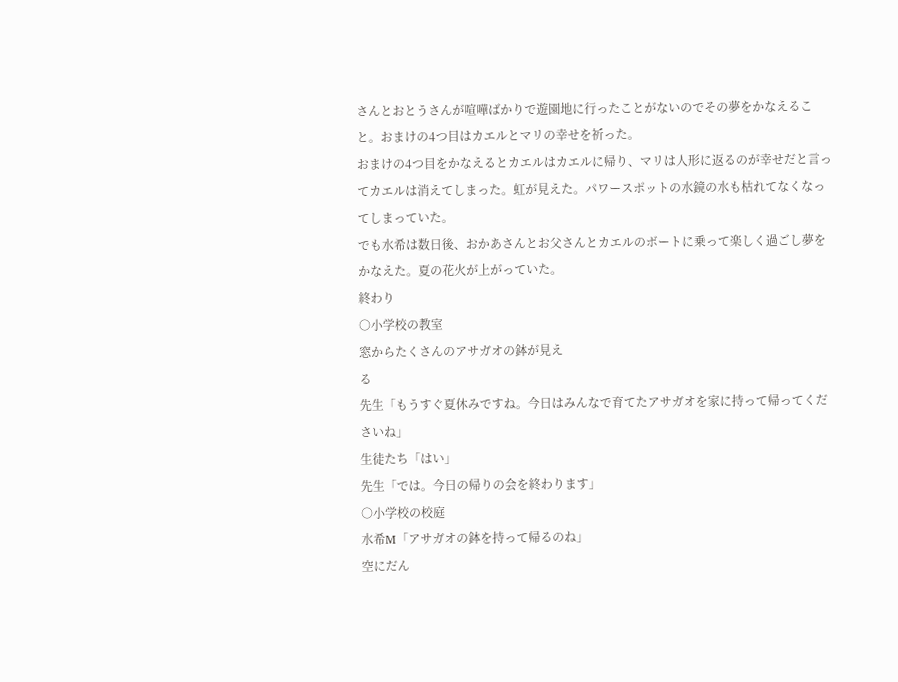さんとおとうさんが喧嘩ばかりで遊園地に行ったことがないのでその夢をかなえること。おまけの4つ目はカエルとマリの幸せを祈った。
おまけの4つ目をかなえるとカエルはカエルに帰り、マリは人形に返るのが幸せだと言ってカエルは消えてしまった。虹が見えた。パワースポットの水鏡の水も枯れてなくなってしまっていた。
でも水希は数日後、おかあさんとお父さんとカエルのボートに乗って楽しく過ごし夢をかなえた。夏の花火が上がっていた。
終わり
○小学校の教室
窓からたくさんのアサガオの鉢が見え
る
先生「もうすぐ夏休みですね。今日はみんなで育てたアサガオを家に持って帰ってくださいね」
生徒たち「はい」
先生「では。今日の帰りの会を終わります」
○小学校の校庭
水希M「アサガオの鉢を持って帰るのね」
空にだん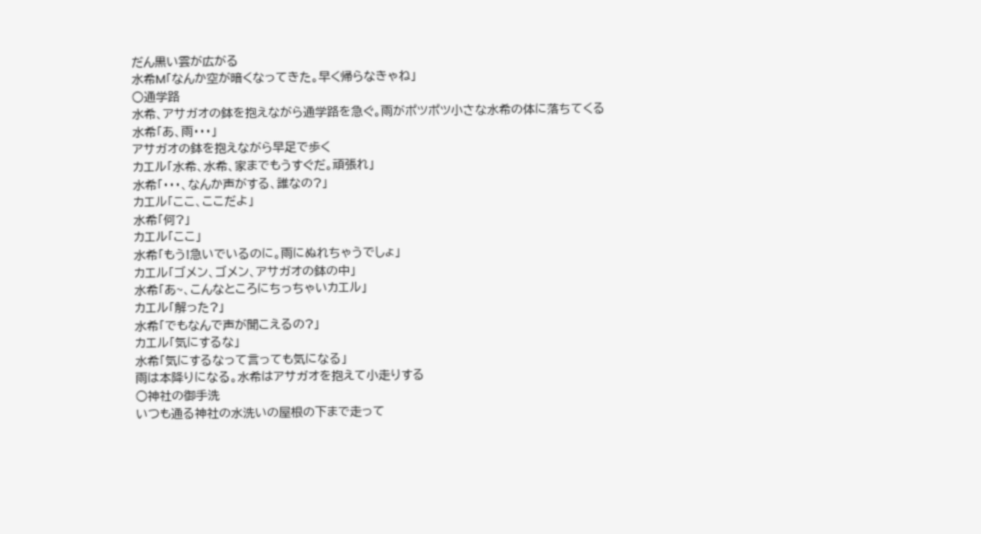だん黒い雲が広がる
水希M「なんか空が暗くなってきた。早く帰らなきゃね」
○通学路
水希、アサガオの鉢を抱えながら通学路を急ぐ。雨がポツポツ小さな水希の体に落ちてくる
水希「あ、雨・・・」
アサガオの鉢を抱えながら早足で歩く
カエル「水希、水希、家までもうすぐだ。頑張れ」
水希「・・・、なんか声がする、誰なの?」
カエル「ここ、ここだよ」
水希「何?」
カエル「ここ」
水希「もう!急いでいるのに。雨にぬれちゃうでしょ」
カエル「ゴメン、ゴメン、アサガオの鉢の中」
水希「あ~、こんなところにちっちゃいカエル」
カエル「解った?」
水希「でもなんで声が聞こえるの?」
カエル「気にするな」
水希「気にするなって言っても気になる」
雨は本降りになる。水希はアサガオを抱えて小走りする
○神社の御手洗
いつも通る神社の水洗いの屋根の下まで走って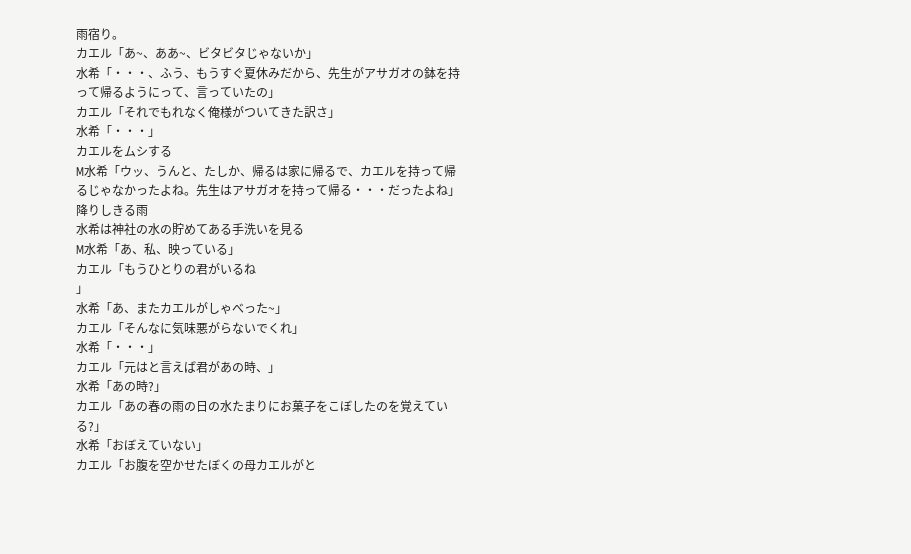雨宿り。
カエル「あ~、ああ~、ビタビタじゃないか」
水希「・・・、ふう、もうすぐ夏休みだから、先生がアサガオの鉢を持って帰るようにって、言っていたの」
カエル「それでもれなく俺様がついてきた訳さ」
水希「・・・」
カエルをムシする
M水希「ウッ、うんと、たしか、帰るは家に帰るで、カエルを持って帰るじゃなかったよね。先生はアサガオを持って帰る・・・だったよね」
降りしきる雨
水希は神社の水の貯めてある手洗いを見る
M水希「あ、私、映っている」
カエル「もうひとりの君がいるね
」
水希「あ、またカエルがしゃべった~」
カエル「そんなに気味悪がらないでくれ」
水希「・・・」
カエル「元はと言えば君があの時、」
水希「あの時?」
カエル「あの春の雨の日の水たまりにお菓子をこぼしたのを覚えている?」
水希「おぼえていない」
カエル「お腹を空かせたぼくの母カエルがと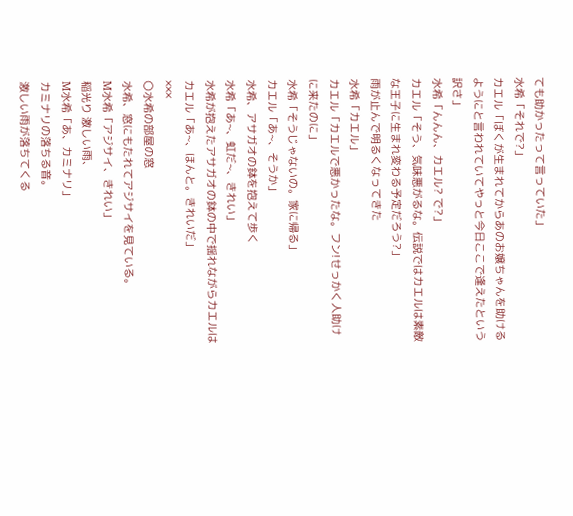ても助かったって言っていた」
水希「それで?」
カエル「ぼくが生まれてからあのお嬢ちゃんを助けるようにと言われていてやっと今日ここで逢えたという訳さ」
水希「んんん、カエル? で?」
カエル「そう、気味悪がるな。伝説ではカエルは素敵な王子に生まれ変わる予定だろう?」
雨が止んで明るくなってきた
水希「カエル」
カエル「カエルで悪かったな。フン!せっかく人助けに来たのに」
水希「そうじゃないの。家に帰る」
カエル「あ~、そうか」
水希、アサガオの鉢を抱えて歩く
水希「あ~、虹だ~、きれい」
水希が抱えたアサガオの鉢の中で揺れながらカエルは
カエル「あ~、ほんと。きれいだ」
×××
〇水希の部屋の窓
水希、窓にもたれてアジサイを見ている。
M水希「アジサイ、きれい」
稲光り 激しい雨、
M水希「あ、カミナリ」
カミナリの落ちる音。
激しい雨が落ちてくる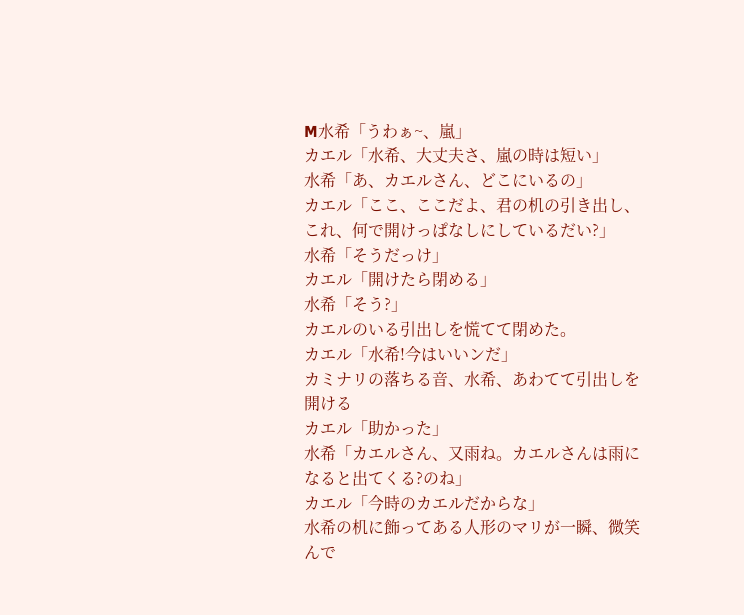M水希「うわぁ~、嵐」
カエル「水希、大丈夫さ、嵐の時は短い」
水希「あ、カエルさん、どこにいるの」
カエル「ここ、ここだよ、君の机の引き出し、
これ、何で開けっぱなしにしているだい?」
水希「そうだっけ」
カエル「開けたら閉める」
水希「そう?」
カエルのいる引出しを慌てて閉めた。
カエル「水希!今はいいンだ」
カミナリの落ちる音、水希、あわてて引出しを開ける
カエル「助かった」
水希「カエルさん、又雨ね。カエルさんは雨になると出てくる?のね」
カエル「今時のカエルだからな」
水希の机に飾ってある人形のマリが一瞬、微笑んで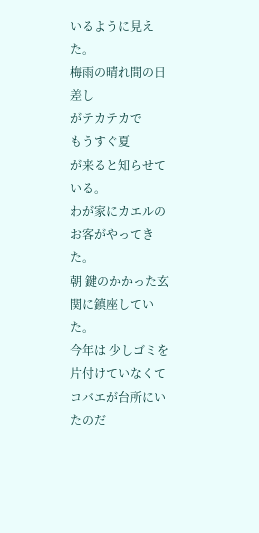いるように見えた。
梅雨の晴れ間の日差し
がテカテカで
もうすぐ夏
が来ると知らせている。
わが家にカエルのお客がやってきた。
朝 鍵のかかった玄関に鎮座していた。
今年は 少しゴミを片付けていなくて
コバエが台所にいたのだ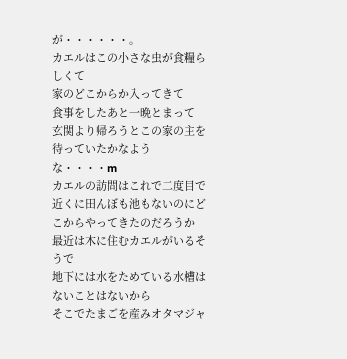が・・・・・・。
カエルはこの小さな虫が食糧らしくて
家のどこからか入ってきて
食事をしたあと一晩とまって
玄関より帰ろうとこの家の主を待っていたかなような・・・・m
カエルの訪問はこれで二度目で
近くに田んぼも池もないのにどこからやってきたのだろうか
最近は木に住むカエルがいるそうで
地下には水をためている水槽はないことはないから
そこでたまごを産みオタマジャ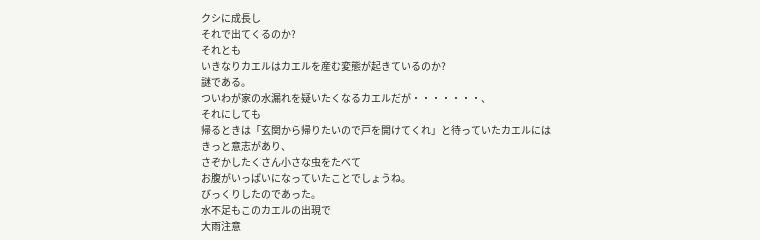クシに成長し
それで出てくるのか?
それとも
いきなりカエルはカエルを産む変態が起きているのか?
謎である。
ついわが家の水漏れを疑いたくなるカエルだが・・・・・・・、
それにしても
帰るときは「玄関から帰りたいので戸を開けてくれ」と待っていたカエルには
きっと意志があり、
さぞかしたくさん小さな虫をたべて
お腹がいっぱいになっていたことでしょうね。
びっくりしたのであった。
水不足もこのカエルの出現で
大雨注意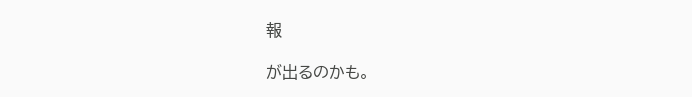報

が出るのかも。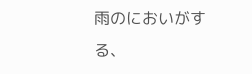雨のにおいがする、